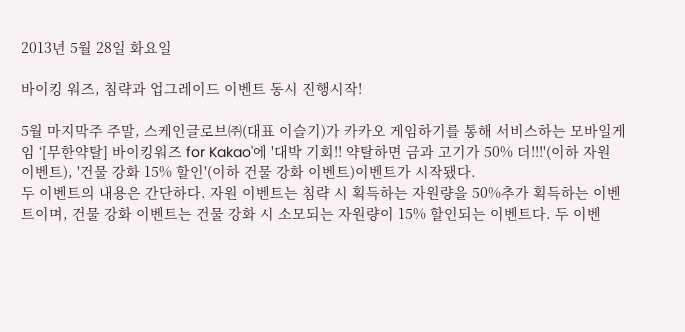2013년 5월 28일 화요일

바이킹 워즈, 침략과 업그레이드 이벤트 동시 진행시작!

5월 마지막주 주말, 스케인글로브㈜(대표 이슬기)가 카카오 게임하기를 통해 서비스하는 모바일게임 ‘[무한약탈] 바이킹워즈 for Kakao'에 '대박 기회!! 약탈하면 금과 고기가 50% 더!!!'(이하 자원 이벤트), '건물 강화 15% 할인'(이하 건물 강화 이벤트)이벤트가 시작됐다.
두 이벤트의 내용은 간단하다. 자원 이벤트는 침략 시 획득하는 자원량을 50%추가 획득하는 이벤트이며, 건물 강화 이벤트는 건물 강화 시 소모되는 자원량이 15% 할인되는 이벤트다. 두 이벤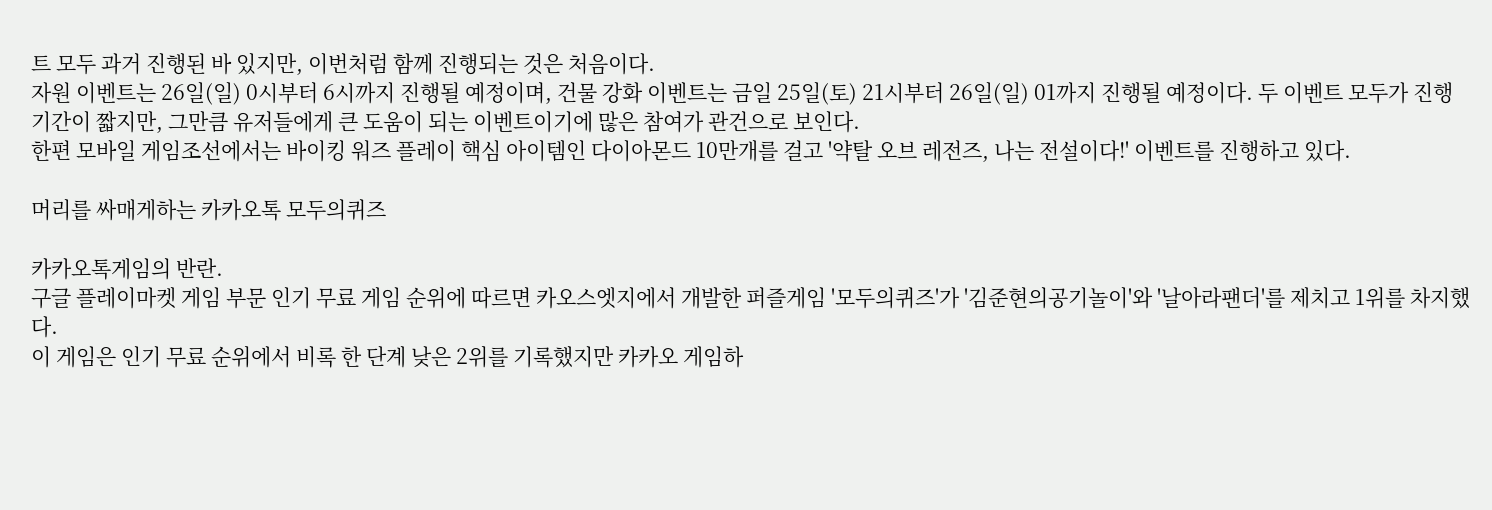트 모두 과거 진행된 바 있지만, 이번처럼 함께 진행되는 것은 처음이다.
자원 이벤트는 26일(일) 0시부터 6시까지 진행될 예정이며, 건물 강화 이벤트는 금일 25일(토) 21시부터 26일(일) 01까지 진행될 예정이다. 두 이벤트 모두가 진행 기간이 짧지만, 그만큼 유저들에게 큰 도움이 되는 이벤트이기에 많은 참여가 관건으로 보인다.
한편 모바일 게임조선에서는 바이킹 워즈 플레이 핵심 아이템인 다이아몬드 10만개를 걸고 '약탈 오브 레전즈, 나는 전설이다!' 이벤트를 진행하고 있다.

머리를 싸매게하는 카카오톡 모두의퀴즈

카카오톡게임의 반란.
구글 플레이마켓 게임 부문 인기 무료 게임 순위에 따르면 카오스엣지에서 개발한 퍼즐게임 '모두의퀴즈'가 '김준현의공기놀이'와 '날아라팬더'를 제치고 1위를 차지했다.
이 게임은 인기 무료 순위에서 비록 한 단계 낮은 2위를 기록했지만 카카오 게임하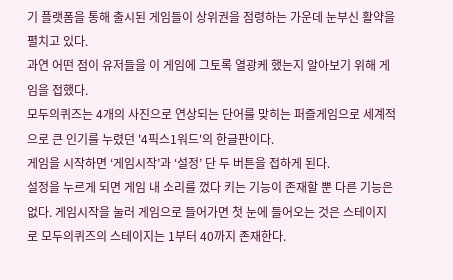기 플랫폼을 통해 출시된 게임들이 상위권을 점령하는 가운데 눈부신 활약을 펼치고 있다.
과연 어떤 점이 유저들을 이 게임에 그토록 열광케 했는지 알아보기 위해 게임을 접했다.
모두의퀴즈는 4개의 사진으로 연상되는 단어를 맞히는 퍼즐게임으로 세계적으로 큰 인기를 누렸던 '4픽스1워드'의 한글판이다.
게임을 시작하면 ‘게임시작’과 ‘설정’ 단 두 버튼을 접하게 된다.
설정을 누르게 되면 게임 내 소리를 껐다 키는 기능이 존재할 뿐 다른 기능은 없다. 게임시작을 눌러 게임으로 들어가면 첫 눈에 들어오는 것은 스테이지로 모두의퀴즈의 스테이지는 1부터 40까지 존재한다.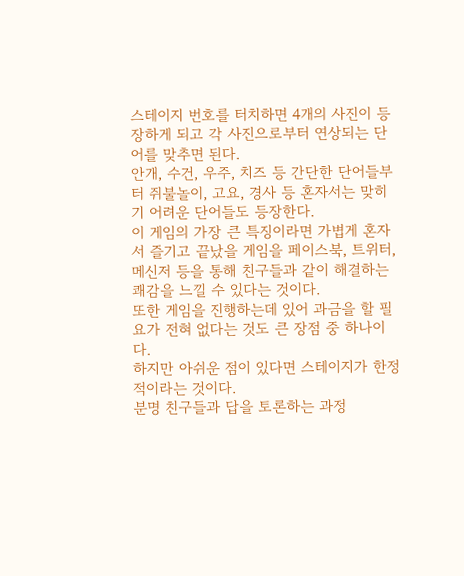스테이지 번호를 터치하면 4개의 사진이 등장하게 되고 각 사진으로부터 연상되는 단어를 맞추면 된다.
안개, 수건, 우주, 치즈 등 간단한 단어들부터 쥐불놀이, 고요, 경사 등 혼자서는 맞히기 어려운 단어들도 등장한다.
이 게임의 가장 큰 특징이라면 가볍게 혼자서 즐기고 끝났을 게임을 페이스북, 트위터, 메신저 등을 통해 친구들과 같이 해결하는 쾌감을 느낄 수 있다는 것이다.
또한 게임을 진행하는데 있어 과금을 할 필요가 전혀 없다는 것도 큰 장점 중 하나이다.
하지만 아쉬운 점이 있다면 스테이지가 한정적이라는 것이다.
분명 친구들과 답을 토론하는 과정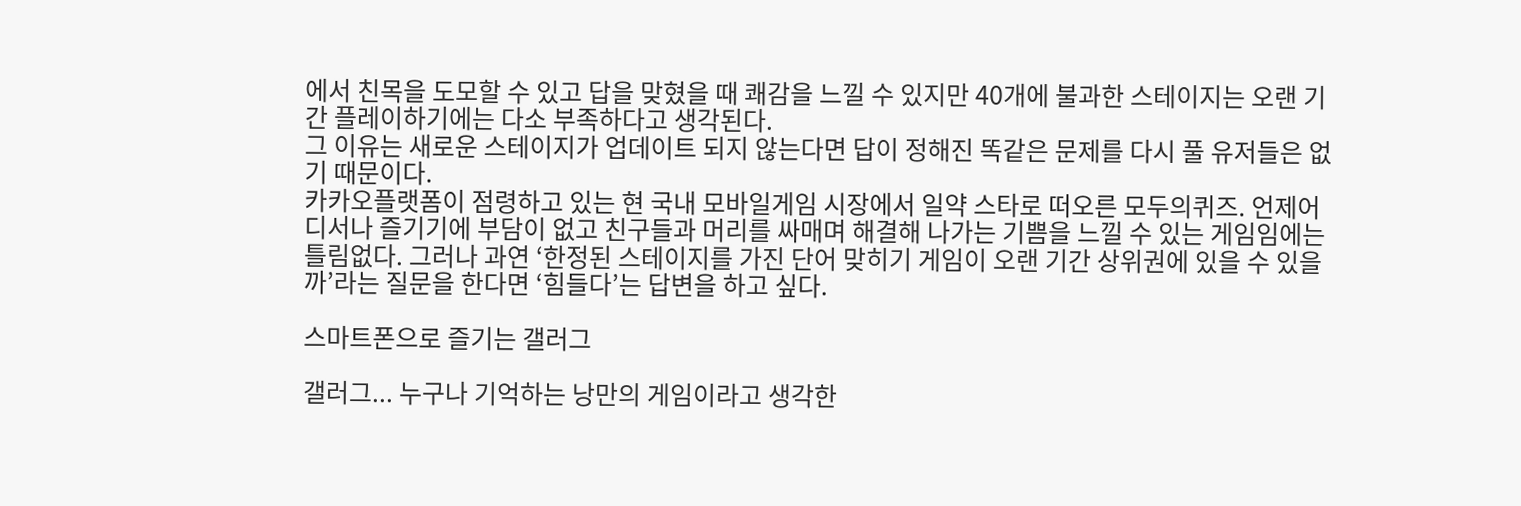에서 친목을 도모할 수 있고 답을 맞혔을 때 쾌감을 느낄 수 있지만 40개에 불과한 스테이지는 오랜 기간 플레이하기에는 다소 부족하다고 생각된다.
그 이유는 새로운 스테이지가 업데이트 되지 않는다면 답이 정해진 똑같은 문제를 다시 풀 유저들은 없기 때문이다.
카카오플랫폼이 점령하고 있는 현 국내 모바일게임 시장에서 일약 스타로 떠오른 모두의퀴즈. 언제어디서나 즐기기에 부담이 없고 친구들과 머리를 싸매며 해결해 나가는 기쁨을 느낄 수 있는 게임임에는 틀림없다. 그러나 과연 ‘한정된 스테이지를 가진 단어 맞히기 게임이 오랜 기간 상위권에 있을 수 있을까’라는 질문을 한다면 ‘힘들다’는 답변을 하고 싶다.

스마트폰으로 즐기는 갤러그

갤러그... 누구나 기억하는 낭만의 게임이라고 생각한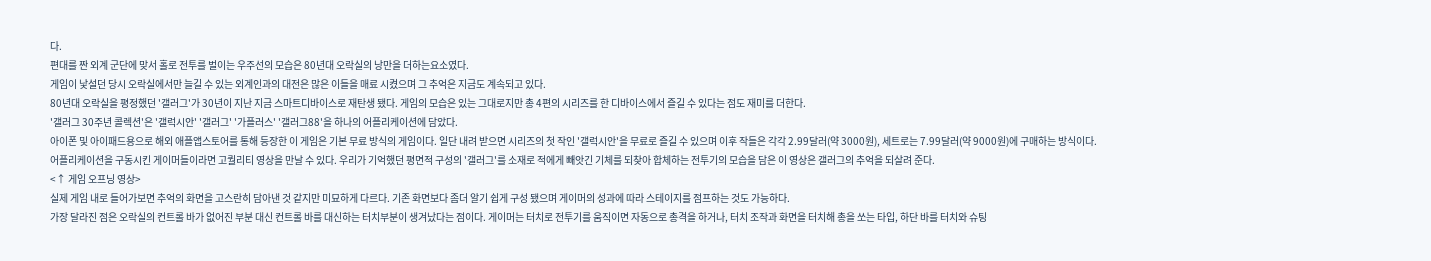다.
편대를 짠 외계 군단에 맞서 홀로 전투를 벌이는 우주선의 모습은 80년대 오락실의 낭만을 더하는요소였다.
게임이 낯설던 당시 오락실에서만 늘길 수 있는 외계인과의 대전은 많은 이들을 매료 시켰으며 그 추억은 지금도 계속되고 있다.
80년대 오락실을 평정했던 '갤러그'가 30년이 지난 지금 스마트디바이스로 재탄생 됐다. 게임의 모습은 있는 그대로지만 총 4편의 시리즈를 한 디바이스에서 즐길 수 있다는 점도 재미를 더한다.
'갤러그 30주년 콜렉션'은 '갤럭시안' '갤러그' '가플러스' '갤러그88'을 하나의 어플리케이션에 담았다.
아이폰 및 아이패드용으로 해외 애플앱스토어를 통해 등장한 이 게임은 기본 무료 방식의 게임이다. 일단 내려 받으면 시리즈의 첫 작인 '갤럭시안'을 무료로 즐길 수 있으며 이후 작들은 각각 2.99달러(약 3000원), 세트로는 7.99달러(약 9000원)에 구매하는 방식이다.
어플리케이션을 구동시킨 게이머들이라면 고퀄리티 영상을 만날 수 있다. 우리가 기억했던 평면적 구성의 '갤러그'를 소재로 적에게 빼앗긴 기체를 되찾아 합체하는 전투기의 모습을 담은 이 영상은 갤러그의 추억을 되살려 준다.
<↑ 게임 오프닝 영상>
실제 게임 내로 들어가보면 추억의 화면을 고스란히 담아낸 것 같지만 미묘하게 다르다. 기존 화면보다 좀더 알기 쉽게 구성 됐으며 게이머의 성과에 따라 스테이지를 점프하는 것도 가능하다.
가장 달라진 점은 오락실의 컨트롤 바가 없어진 부분 대신 컨트롤 바를 대신하는 터치부분이 생겨났다는 점이다. 게이머는 터치로 전투기를 움직이면 자동으로 총격을 하거나, 터치 조작과 화면을 터치해 총을 쏘는 타입, 하단 바를 터치와 슈팅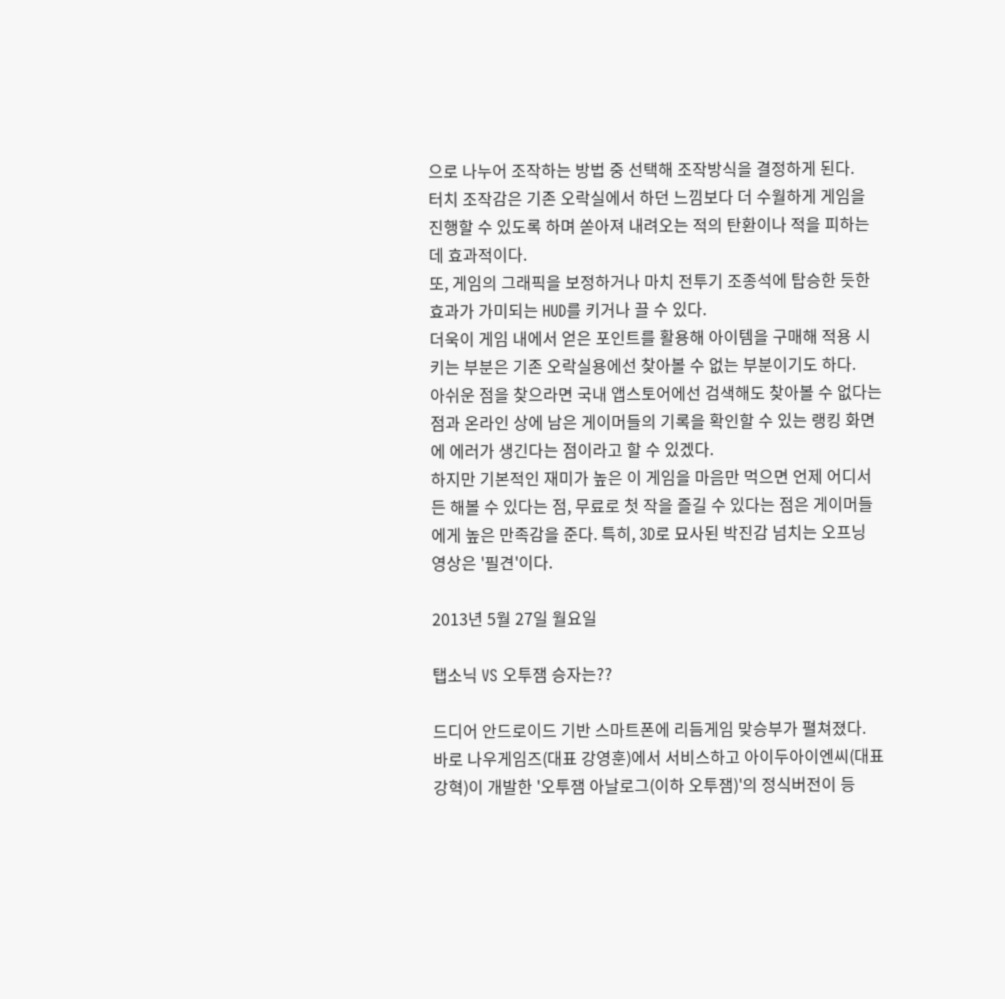으로 나누어 조작하는 방법 중 선택해 조작방식을 결정하게 된다.
터치 조작감은 기존 오락실에서 하던 느낌보다 더 수월하게 게임을 진행할 수 있도록 하며 쏟아져 내려오는 적의 탄환이나 적을 피하는데 효과적이다.
또, 게임의 그래픽을 보정하거나 마치 전투기 조종석에 탑승한 듯한 효과가 가미되는 HUD를 키거나 끌 수 있다.
더욱이 게임 내에서 얻은 포인트를 활용해 아이템을 구매해 적용 시키는 부분은 기존 오락실용에선 찾아볼 수 없는 부분이기도 하다.
아쉬운 점을 찾으라면 국내 앱스토어에선 검색해도 찾아볼 수 없다는 점과 온라인 상에 남은 게이머들의 기록을 확인할 수 있는 랭킹 화면에 에러가 생긴다는 점이라고 할 수 있겠다.
하지만 기본적인 재미가 높은 이 게임을 마음만 먹으면 언제 어디서든 해볼 수 있다는 점, 무료로 첫 작을 즐길 수 있다는 점은 게이머들에게 높은 만족감을 준다. 특히, 3D로 묘사된 박진감 넘치는 오프닝 영상은 '필견'이다.

2013년 5월 27일 월요일

탭소닉 VS 오투잼 승자는??

드디어 안드로이드 기반 스마트폰에 리듬게임 맞승부가 펼쳐졌다.
바로 나우게임즈(대표 강영훈)에서 서비스하고 아이두아이엔씨(대표 강혁)이 개발한 '오투잼 아날로그(이하 오투잼)'의 정식버전이 등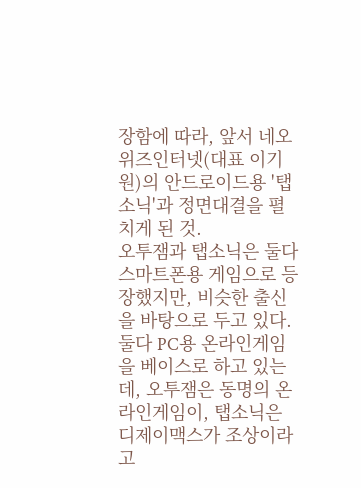장함에 따라, 앞서 네오위즈인터넷(대표 이기원)의 안드로이드용 '탭소닉'과 정면대결을 펼치게 된 것.
오투잼과 탭소닉은 둘다 스마트폰용 게임으로 등장했지만, 비슷한 출신을 바탕으로 두고 있다. 둘다 PC용 온라인게임을 베이스로 하고 있는데, 오투잼은 동명의 온라인게임이, 탭소닉은 디제이맥스가 조상이라고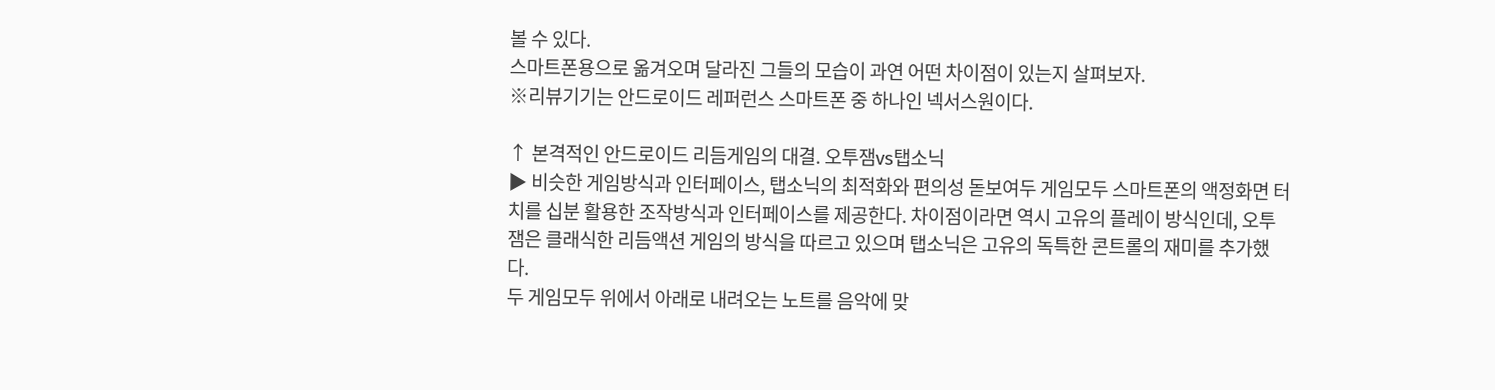볼 수 있다.
스마트폰용으로 옮겨오며 달라진 그들의 모습이 과연 어떤 차이점이 있는지 살펴보자.
※리뷰기기는 안드로이드 레퍼런스 스마트폰 중 하나인 넥서스원이다.

↑ 본격적인 안드로이드 리듬게임의 대결. 오투잼vs탭소닉
▶ 비슷한 게임방식과 인터페이스, 탭소닉의 최적화와 편의성 돋보여두 게임모두 스마트폰의 액정화면 터치를 십분 활용한 조작방식과 인터페이스를 제공한다. 차이점이라면 역시 고유의 플레이 방식인데, 오투잼은 클래식한 리듬액션 게임의 방식을 따르고 있으며 탭소닉은 고유의 독특한 콘트롤의 재미를 추가했다.
두 게임모두 위에서 아래로 내려오는 노트를 음악에 맞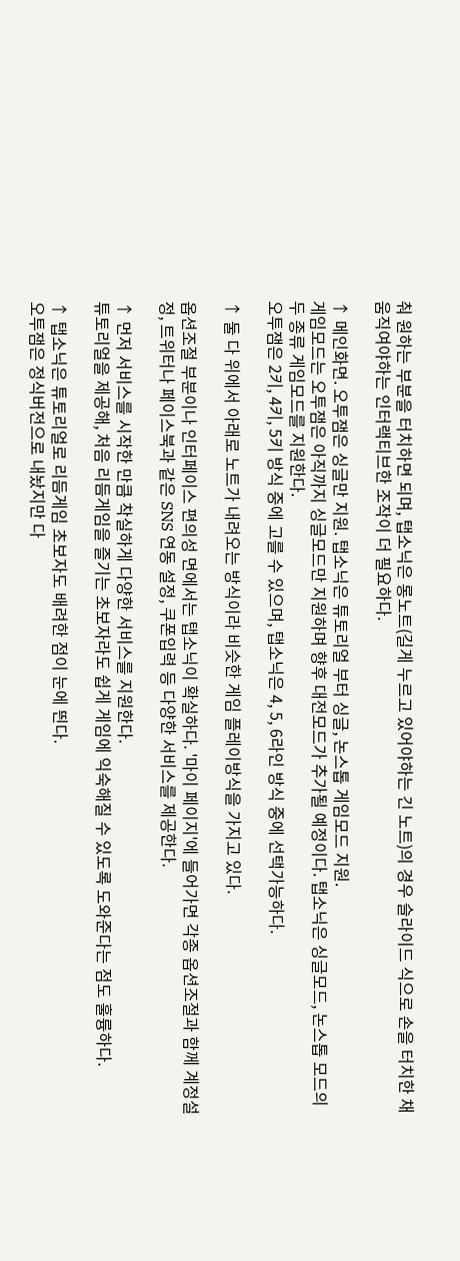춰 원하는 부분을 터치하면 되며, 탭소닉은 롱노트(길게 누르고 있어야하는 긴 노트)의 경우 슬라이드 식으로 손을 터치한 채 움직여야하는 인터랙티브한 조작이 더 필요하다.

↑ 메인화면. 오투잼은 싱글만 지원. 탭소닉은 튜토리얼 부터 싱글, 논스톱 게임모드 지원.
게임모드는 오투잼은 아직까지 싱글모드만 지원하며 향후 대전모드가 추가될 예정이다. 탭소닉은 싱글모드, 논스톱 모드의 두 종류 게임모드를 지원한다.
오투잼은 2키, 4키, 5키 방식 중에 고를 수 있으며, 탭소닉은 4, 5, 6라인 방식 중에 선택가능하다.

↑ 둘 다 위에서 아래로 노트가 내려오는 방식이라 비슷한 게임 플레이방식을 가지고 있다.

옵션조절 부분이나 인터페이스 편의성 면에서는 탭소닉이 확실하다. '마이 페이지'에 들어가면 각종 옵션조절과 함께 계정설정, 트위터나 페이스북과 같은 SNS 연동 설정, 쿠폰입력 등 다양한 서비스를 제공한다.

↑ 먼저 서비스를 시작한 만큼 착실하게 다양한 서비스를 지원한다.
튜토리얼을 제공해, 처음 리듬게임을 즐기는 초보자라도 쉽게 게임에 익숙해질 수 있도록 도와준다는 점도 훌륭하다.

↑ 탭소닉은 튜토리얼로 리듬게임 초보자도 배려한 점이 눈에 띈다.
오투잼은 정식버전으로 내놨지만 다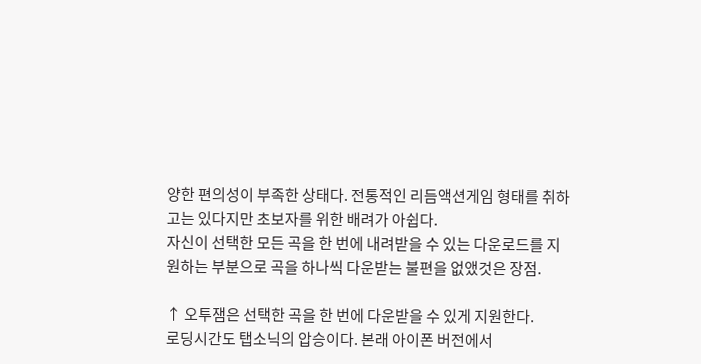양한 편의성이 부족한 상태다. 전통적인 리듬액션게임 형태를 취하고는 있다지만 초보자를 위한 배려가 아쉽다.
자신이 선택한 모든 곡을 한 번에 내려받을 수 있는 다운로드를 지원하는 부분으로 곡을 하나씩 다운받는 불편을 없앴것은 장점.

↑ 오투잼은 선택한 곡을 한 번에 다운받을 수 있게 지원한다.
로딩시간도 탭소닉의 압승이다. 본래 아이폰 버전에서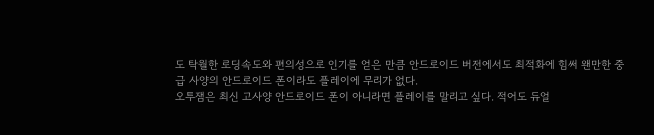도 탁월한 로딩속도와 편의성으로 인기를 얻은 만큼 안드로이드 버전에서도 최적화에 힘써 왠만한 중급 사양의 안드로이드 폰이라도 플레이에 무리가 없다.
오투잼은 최신 고사양 안드로이드 폰이 아니라면 플레이를 말리고 싶다. 적어도 듀얼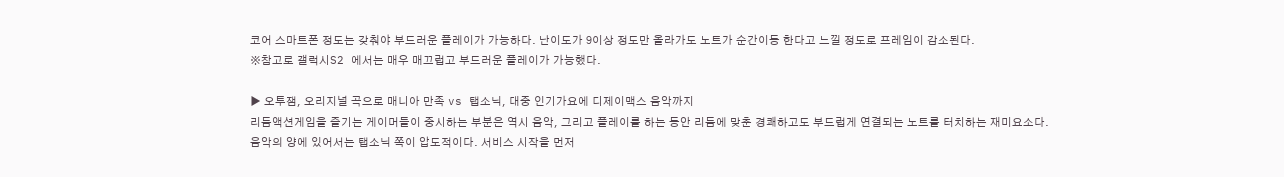코어 스마트폰 정도는 갖춰야 부드러운 플레이가 가능하다. 난이도가 9이상 정도만 올라가도 노트가 순간이동 한다고 느낄 정도로 프레임이 감소된다.
※참고로 갤럭시S2 에서는 매우 매끄럽고 부드러운 플레이가 가능했다.

▶ 오투잼, 오리지널 곡으로 매니아 만족 vs 탭소닉, 대중 인기가요에 디제이맥스 음악까지
리듬액션게임을 즐기는 게이머들이 중시하는 부분은 역시 음악, 그리고 플레이를 하는 동안 리듬에 맞춘 경쾌하고도 부드럽게 연결되는 노트를 터치하는 재미요소다.
음악의 양에 있어서는 탭소닉 쪽이 압도적이다. 서비스 시작을 먼저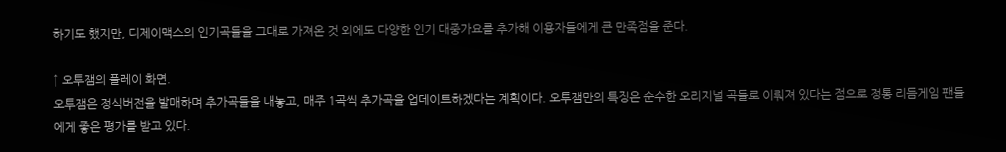하기도 했지만, 디제이맥스의 인기곡들을 그대로 가져온 것 외에도 다양한 인기 대중가요를 추가해 이용자들에게 큰 만족점을 준다.

↑ 오투잼의 플레이 화면.
오투잼은 정식버전을 발매하며 추가곡들을 내놓고, 매주 1곡씩 추가곡을 업데이트하겠다는 계획이다. 오투잼만의 특징은 순수한 오리지널 곡들로 이뤄져 있다는 점으로 정통 리듬게임 팬들에게 좋은 평가를 받고 있다.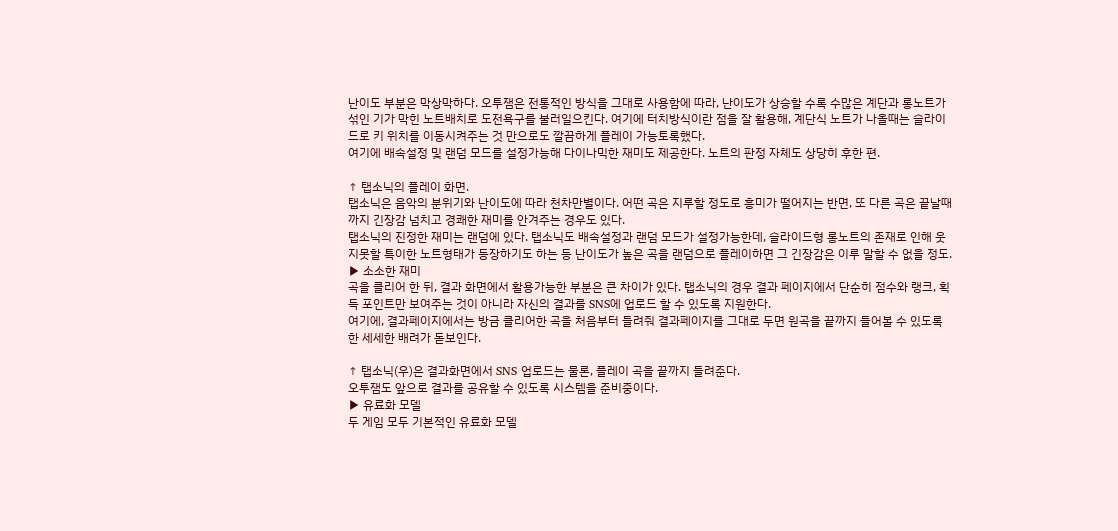난이도 부분은 막상막하다. 오투잼은 전통적인 방식을 그대로 사용함에 따라, 난이도가 상승할 수록 수많은 계단과 롱노트가 섞인 기가 막힌 노트배치로 도전욕구를 불러일으킨다. 여기에 터치방식이란 점을 잘 활용해, 계단식 노트가 나올때는 슬라이드로 키 위치를 이동시켜주는 것 만으로도 깔끔하게 플레이 가능토록했다.
여기에 배속설정 및 랜덤 모드를 설정가능해 다이나믹한 재미도 제공한다. 노트의 판정 자체도 상당히 후한 편.

↑ 탭소닉의 플레이 화면.
탭소닉은 음악의 분위기와 난이도에 따라 천차만별이다. 어떤 곡은 지루할 정도로 흥미가 떨어지는 반면, 또 다른 곡은 끝날때 까지 긴장감 넘치고 경쾌한 재미를 안겨주는 경우도 있다.
탭소닉의 진정한 재미는 랜덤에 있다. 탭소닉도 배속설정과 랜덤 모드가 설정가능한데, 슬라이드형 롱노트의 존재로 인해 웃지못할 특이한 노트형태가 등장하기도 하는 등 난이도가 높은 곡을 랜덤으로 플레이하면 그 긴장감은 이루 말할 수 없을 정도.
▶ 소소한 재미
곡을 클리어 한 뒤, 결과 화면에서 활용가능한 부분은 큰 차이가 있다. 탭소닉의 경우 결과 페이지에서 단순히 점수와 랭크, 획득 포인트만 보여주는 것이 아니라 자신의 결과를 SNS에 업로드 할 수 있도록 지원한다.
여기에, 결과페이지에서는 방금 클리어한 곡을 처음부터 들려줘 결과페이지를 그대로 두면 원곡을 끝까지 들어볼 수 있도록한 세세한 배려가 돋보인다.

↑ 탭소닉(우)은 결과화면에서 SNS 업로드는 물론, 플레이 곡을 끝까지 들려준다.
오투잼도 앞으로 결과를 공유할 수 있도록 시스템을 준비중이다.
▶ 유료화 모델
두 게임 모두 기본적인 유료화 모델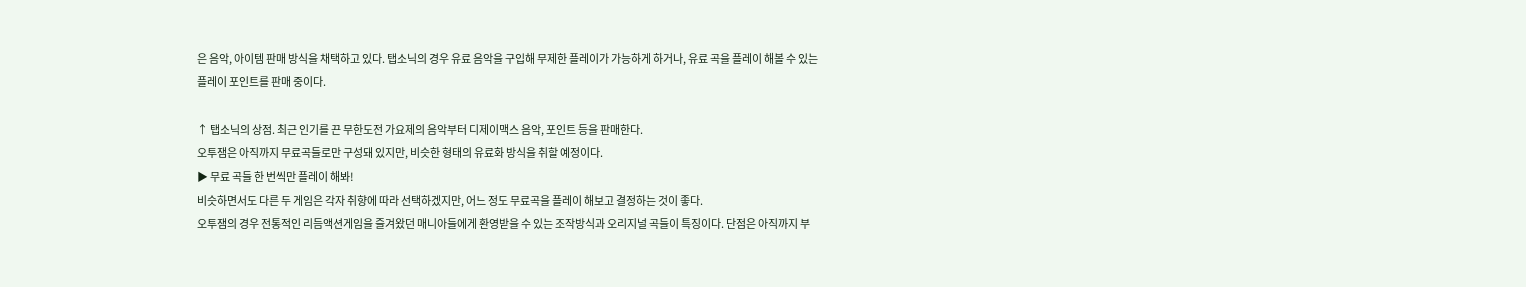은 음악, 아이템 판매 방식을 채택하고 있다. 탭소닉의 경우 유료 음악을 구입해 무제한 플레이가 가능하게 하거나, 유료 곡을 플레이 해볼 수 있는 플레이 포인트를 판매 중이다.

↑ 탭소닉의 상점. 최근 인기를 끈 무한도전 가요제의 음악부터 디제이맥스 음악, 포인트 등을 판매한다.
오투잼은 아직까지 무료곡들로만 구성돼 있지만, 비슷한 형태의 유료화 방식을 취할 예정이다.
▶ 무료 곡들 한 번씩만 플레이 해봐!
비슷하면서도 다른 두 게임은 각자 취향에 따라 선택하겠지만, 어느 정도 무료곡을 플레이 해보고 결정하는 것이 좋다.
오투잼의 경우 전통적인 리듬액션게임을 즐겨왔던 매니아들에게 환영받을 수 있는 조작방식과 오리지널 곡들이 특징이다. 단점은 아직까지 부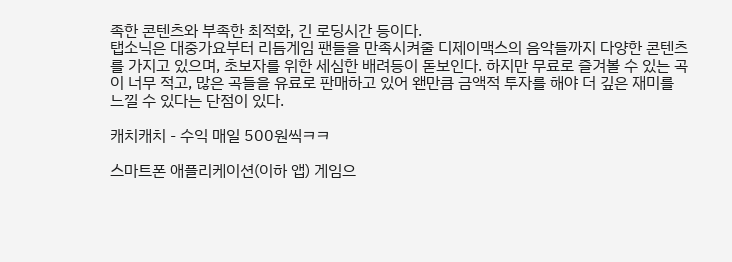족한 콘텐츠와 부족한 최적화, 긴 로딩시간 등이다.
탭소닉은 대중가요부터 리듬게임 팬들을 만족시켜줄 디제이맥스의 음악들까지 다양한 콘텐츠를 가지고 있으며, 초보자를 위한 세심한 배려등이 돋보인다. 하지만 무료로 즐겨볼 수 있는 곡이 너무 적고, 많은 곡들을 유료로 판매하고 있어 왠만큼 금액적 투자를 해야 더 깊은 재미를 느낄 수 있다는 단점이 있다.

캐치캐치 - 수익 매일 500원씩ㅋㅋ

스마트폰 애플리케이션(이하 앱) 게임으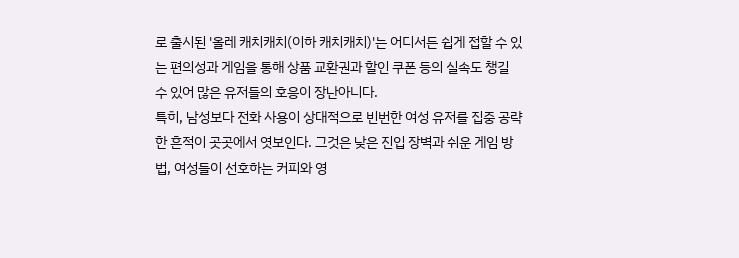로 출시된 '올레 캐치캐치(이하 캐치캐치)'는 어디서든 쉽게 접할 수 있는 편의성과 게임을 통해 상품 교환권과 할인 쿠폰 등의 실속도 챙길 수 있어 많은 유저들의 호응이 장난아니다.
특히, 남성보다 전화 사용이 상대적으로 빈번한 여성 유저를 집중 공략한 흔적이 곳곳에서 엿보인다. 그것은 낮은 진입 장벽과 쉬운 게임 방법, 여성들이 선호하는 커피와 영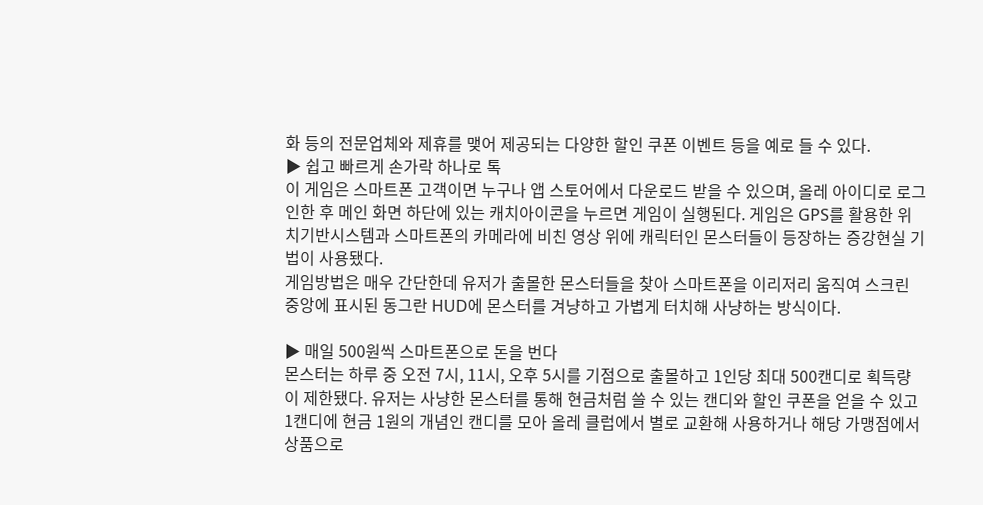화 등의 전문업체와 제휴를 맺어 제공되는 다양한 할인 쿠폰 이벤트 등을 예로 들 수 있다.
▶ 쉽고 빠르게 손가락 하나로 톡
이 게임은 스마트폰 고객이면 누구나 앱 스토어에서 다운로드 받을 수 있으며, 올레 아이디로 로그인한 후 메인 화면 하단에 있는 캐치아이콘을 누르면 게임이 실행된다. 게임은 GPS를 활용한 위치기반시스템과 스마트폰의 카메라에 비친 영상 위에 캐릭터인 몬스터들이 등장하는 증강현실 기법이 사용됐다.
게임방법은 매우 간단한데 유저가 출몰한 몬스터들을 찾아 스마트폰을 이리저리 움직여 스크린 중앙에 표시된 동그란 HUD에 몬스터를 겨냥하고 가볍게 터치해 사냥하는 방식이다.

▶ 매일 500원씩 스마트폰으로 돈을 번다
몬스터는 하루 중 오전 7시, 11시, 오후 5시를 기점으로 출몰하고 1인당 최대 500캔디로 획득량이 제한됐다. 유저는 사냥한 몬스터를 통해 현금처럼 쓸 수 있는 캔디와 할인 쿠폰을 얻을 수 있고 1캔디에 현금 1원의 개념인 캔디를 모아 올레 클럽에서 별로 교환해 사용하거나 해당 가맹점에서 상품으로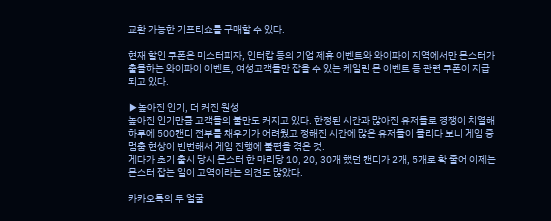교환 가능한 기프티쇼를 구매할 수 있다.

현재 할인 쿠폰은 미스터피자, 인터캅 등의 기업 제휴 이벤트와 와이파이 지역에서만 몬스터가 출몰하는 와이파이 이벤트, 여성고객들만 잡을 수 있는 케일린 몬 이벤트 등 관련 쿠폰이 지급되고 있다.

▶높아진 인기, 더 커진 원성
높아진 인기만큼 고객들의 불만도 커지고 있다. 한정된 시간과 많아진 유저들로 경쟁이 치열해 하루에 500캔디 전부를 채우기가 어려웠고 정해진 시간에 많은 유저들이 몰리다 보니 게임 중 멈춤 현상이 빈번해서 게임 진행에 불편을 겪은 것.
게다가 초기 출시 당시 몬스터 한 마리당 10, 20, 30개 했던 캔디가 2개, 5개로 확 줄어 이제는 몬스터 잡는 일이 고역이라는 의견도 많았다.

카카오톡의 두 얼굴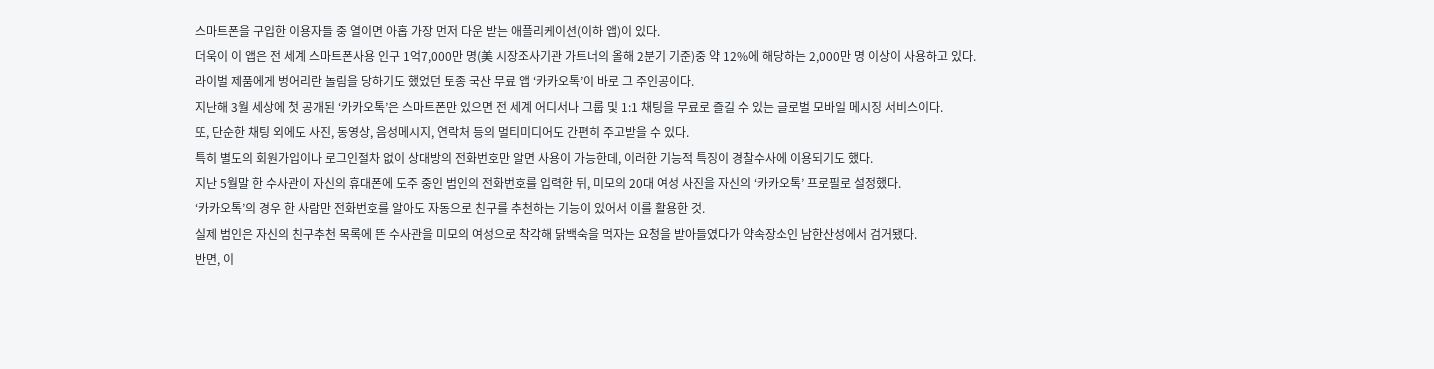스마트폰을 구입한 이용자들 중 열이면 아홉 가장 먼저 다운 받는 애플리케이션(이하 앱)이 있다.
더욱이 이 앱은 전 세계 스마트폰사용 인구 1억7,000만 명(美 시장조사기관 가트너의 올해 2분기 기준)중 약 12%에 해당하는 2,000만 명 이상이 사용하고 있다.
라이벌 제품에게 벙어리란 놀림을 당하기도 했었던 토종 국산 무료 앱 ‘카카오톡’이 바로 그 주인공이다.
지난해 3월 세상에 첫 공개된 ‘카카오톡’은 스마트폰만 있으면 전 세계 어디서나 그룹 및 1:1 채팅을 무료로 즐길 수 있는 글로벌 모바일 메시징 서비스이다.
또, 단순한 채팅 외에도 사진, 동영상, 음성메시지, 연락처 등의 멀티미디어도 간편히 주고받을 수 있다.
특히 별도의 회원가입이나 로그인절차 없이 상대방의 전화번호만 알면 사용이 가능한데, 이러한 기능적 특징이 경찰수사에 이용되기도 했다.
지난 5월말 한 수사관이 자신의 휴대폰에 도주 중인 범인의 전화번호를 입력한 뒤, 미모의 20대 여성 사진을 자신의 ‘카카오톡’ 프로필로 설정했다.
‘카카오톡’의 경우 한 사람만 전화번호를 알아도 자동으로 친구를 추천하는 기능이 있어서 이를 활용한 것.
실제 범인은 자신의 친구추천 목록에 뜬 수사관을 미모의 여성으로 착각해 닭백숙을 먹자는 요청을 받아들였다가 약속장소인 남한산성에서 검거됐다.
반면, 이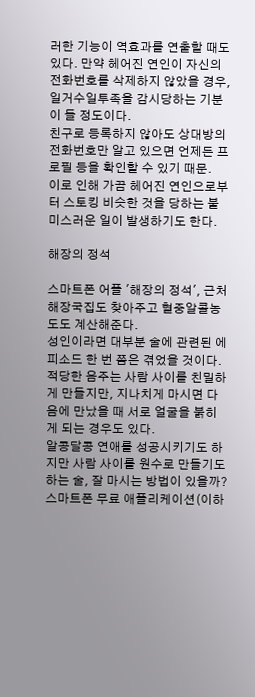러한 기능이 역효과를 연출할 때도 있다. 만약 헤어진 연인이 자신의 전화번호를 삭제하지 않았을 경우, 일거수일투족을 감시당하는 기분이 들 정도이다.
친구로 등록하지 않아도 상대방의 전화번호만 알고 있으면 언제든 프로필 등을 확인할 수 있기 때문.
이로 인해 가끔 헤어진 연인으로부터 스토킹 비슷한 것을 당하는 불미스러운 일이 발생하기도 한다.

해장의 정석

스마트폰 어플 '해장의 정석', 근처 해장국집도 찾아주고 혈중알콜농도도 계산해준다.
성인이라면 대부분 술에 관련된 에피소드 한 번 쯤은 겪었을 것이다. 적당한 음주는 사람 사이를 친밀하게 만들지만, 지나치게 마시면 다음에 만났을 때 서로 얼굴을 붉히게 되는 경우도 있다.
알콩달콩 연애를 성공시키기도 하지만 사람 사이를 원수로 만들기도 하는 술, 잘 마시는 방법이 있을까? 스마트폰 무료 애플리케이션(이하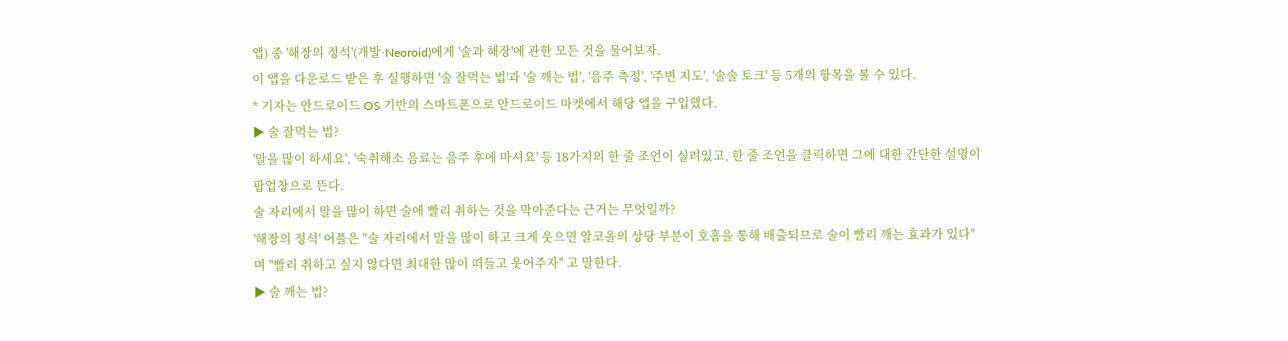앱) 중 '해장의 정석'(개발·Neoroid)에게 '술과 해장'에 관한 모든 것을 물어보자.
이 앱을 다운로드 받은 후 실행하면 '술 잘먹는 법'과 '술 깨는 법', '음주 측정', '주변 지도', '술술 토크' 등 5개의 항목을 볼 수 있다.
* 기자는 안드로이드 OS 기반의 스마트폰으로 안드로이드 마켓에서 해당 앱을 구입했다.
▶ 술 잘먹는 법?
'말을 많이 하세요', '숙취해소 음료는 음주 후에 마셔요' 등 18가지의 한 줄 조언이 실려있고, 한 줄 조언을 클릭하면 그에 대한 간단한 설명이 팝업창으로 뜬다.
술 자리에서 말을 많이 하면 술에 빨리 취하는 것을 막아준다는 근거는 무엇일까?
'해장의 정석' 어플은 "술 자리에서 말을 많이 하고 크게 웃으면 알코올의 상당 부분이 호흡을 통해 배출되므로 술이 빨리 깨는 효과가 있다" 며 "빨리 취하고 싶지 않다면 최대한 많이 떠들고 웃어주자" 고 말한다.
▶ 술 깨는 법?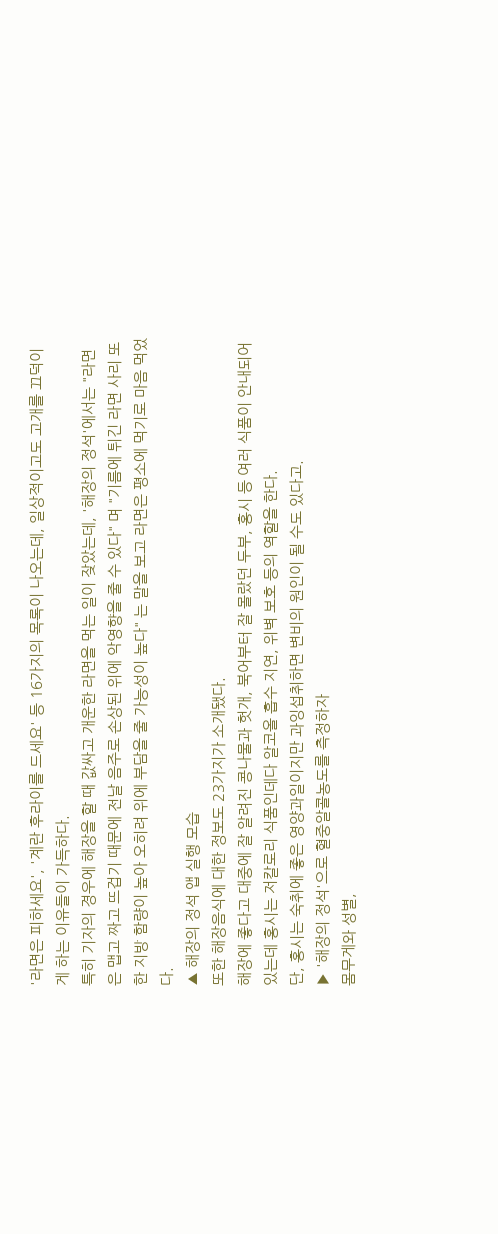'라면은 피하세요', '계란 후라이를 드세요' 등 16가지의 목록이 나오는데, 일상적이고도 고개를 끄덕이게 하는 이유들이 가득하다.
특히 기자의 경우에 해장을 할 때 값싸고 개운한 라면을 먹는 일이 잦았는데, '해장의 정석'에서는 "라면은 맵고 짜고 뜨겁기 때문에 전날 음주로 손상된 위에 악영향을 줄 수 있다" 며 "기름에 튀긴 라면 사리 또한 지방 함량이 높아 오히려 위에 부담을 줄 가능성이 높다" 는 말을 보고 라면은 평소에 먹기로 마음 먹었다.
▲ 해장의 정석 앱 실행 모습
또한 해장음식에 대한 정보도 23가지가 소개됐다.
해장에 좋다고 대중에 잘 알려진 콩나물과 헛개, 북어부터 잘 몰랐던 두부, 홍시 등 여러 식품이 안내되어 있는데 홍시는 저칼로리 식품인데다 알코올 흡수 지연, 위벽 보호 등의 역할을 한다.
단, 홍시는 숙취에 좋은 영양과일이지만 과잉섭취하면 변비의 원인이 될 수도 있다고.
▶ '해장의 정석'으로 혈중알콜농도를 측정하자
몸무게와 성별,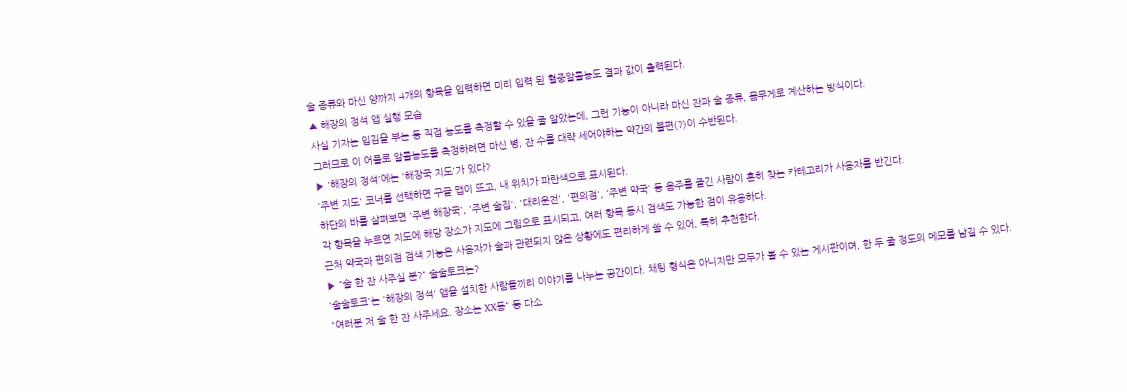술 종류와 마신 양까지 4개의 항목을 입력하면 미리 입력 된 혈중알콜농도 결과 값이 출력된다.
▲ 해장의 정석 앱 실행 모습
사실 기자는 입김을 부는 등 직접 농도를 측정할 수 있을 줄 알았는데, 그런 기능이 아니라 마신 잔과 술 종류, 몸무게로 계산하는 방식이다.
그러므로 이 어플로 알콜농도를 측정하려면 마신 병, 잔 수를 대략 세어야하는 약간의 불편(?)이 수반된다.
▶ '해장의 정석'에는 '해장국 지도'가 있다?
'주변 지도' 코너를 선택하면 구글 맵이 뜨고, 내 위치가 파란색으로 표시된다.
하단의 바를 살펴보면 '주변 해장국', '주변 술집', '대리운전', '편의점', '주변 약국' 등 음주를 즐긴 사람이 흔히 찾는 카테고리가 사용자를 반긴다.
각 항목을 누르면 지도에 해당 장소가 지도에 그림으로 표시되고, 여러 항목 동시 검색도 가능한 점이 유용하다.
근처 약국과 편의점 검색 기능은 사용자가 술과 관련되지 않은 상황에도 편리하게 쓸 수 있어, 특히 추천한다.
▶ "술 한 잔 사주실 분?" 술술토크는?
'술술토크'는 '해장의 정석' 앱을 설치한 사람들끼리 이야기를 나누는 공간이다. 채팅 형식은 아니지만 모두가 볼 수 있는 게시판이며, 한 두 줄 정도의 메모를 남길 수 있다.
"여러분 저 술 한 잔 사주세요. 장소는 XX동" 등 다소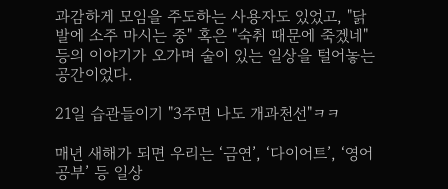과감하게 모임을 주도하는 사용자도 있었고, "닭발에 소주 마시는 중" 혹은 "숙취 때문에 죽겠네" 등의 이야기가 오가며 술이 있는 일상을 털어놓는 공간이었다.

21일 습관들이기 "3주면 나도 개과천선"ㅋㅋ

매년 새해가 되면 우리는 ‘금연’, ‘다이어트’, ‘영어 공부’ 등 일상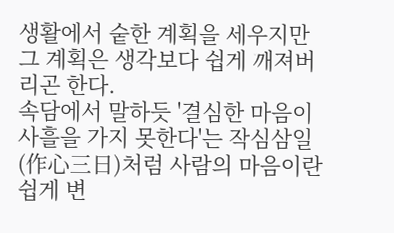생활에서 숱한 계획을 세우지만 그 계획은 생각보다 쉽게 깨져버리곤 한다.
속담에서 말하듯 '결심한 마음이 사흘을 가지 못한다'는 작심삼일(作心三日)처럼 사람의 마음이란 쉽게 변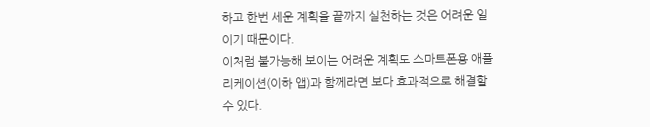하고 한번 세운 계획을 끝까지 실천하는 것은 어려운 일이기 때문이다.
이처럼 불가능해 보이는 어려운 계획도 스마트폰용 애플리케이션(이하 앱)과 함께라면 보다 효과적으로 해결할 수 있다.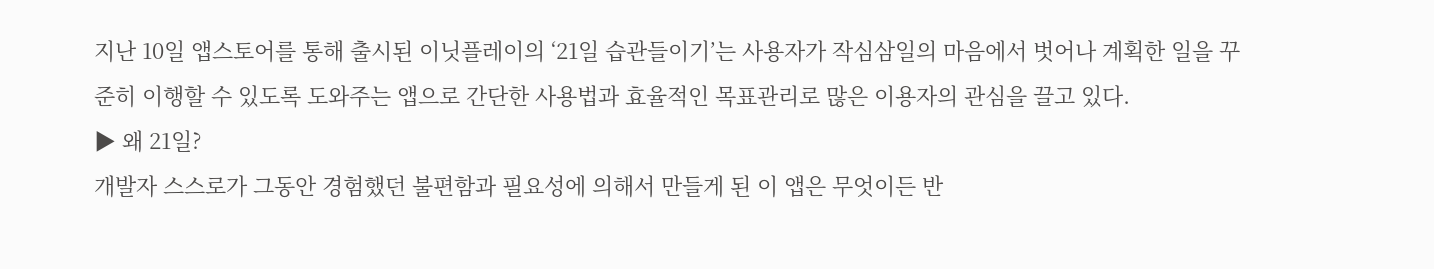지난 10일 앱스토어를 통해 출시된 이닛플레이의 ‘21일 습관들이기’는 사용자가 작심삼일의 마음에서 벗어나 계획한 일을 꾸준히 이행할 수 있도록 도와주는 앱으로 간단한 사용법과 효율적인 목표관리로 많은 이용자의 관심을 끌고 있다.
▶ 왜 21일?
개발자 스스로가 그동안 경험했던 불편함과 필요성에 의해서 만들게 된 이 앱은 무엇이든 반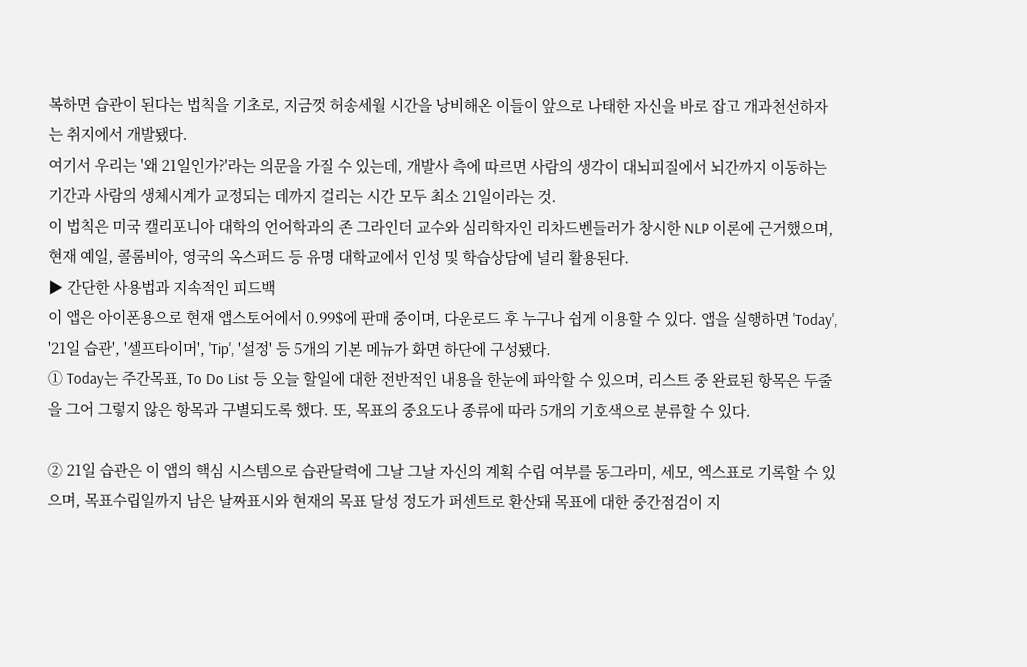복하면 습관이 된다는 법칙을 기초로, 지금껏 허송세월 시간을 낭비해온 이들이 앞으로 나태한 자신을 바로 잡고 개과천선하자는 취지에서 개발됐다.
여기서 우리는 '왜 21일인가?'라는 의문을 가질 수 있는데, 개발사 측에 따르면 사람의 생각이 대뇌피질에서 뇌간까지 이동하는 기간과 사람의 생체시계가 교정되는 데까지 걸리는 시간 모두 최소 21일이라는 것.
이 법칙은 미국 캘리포니아 대학의 언어학과의 존 그라인더 교수와 심리학자인 리차드벤들러가 창시한 NLP 이론에 근거했으며, 현재 예일, 콜롬비아, 영국의 옥스퍼드 등 유명 대학교에서 인성 및 학습상담에 널리 활용된다.
▶ 간단한 사용법과 지속적인 피드백
이 앱은 아이폰용으로 현재 앱스토어에서 0.99$에 판매 중이며, 다운로드 후 누구나 쉽게 이용할 수 있다. 앱을 실행하면 'Today', '21일 습관', '셀프타이머', 'Tip', '설정' 등 5개의 기본 메뉴가 화면 하단에 구성됐다.
① Today는 주간목표, To Do List 등 오늘 할일에 대한 전반적인 내용을 한눈에 파악할 수 있으며, 리스트 중 완료된 항목은 두줄을 그어 그렇지 않은 항목과 구별되도록 했다. 또, 목표의 중요도나 종류에 따라 5개의 기호색으로 분류할 수 있다.

② 21일 습관은 이 앱의 핵심 시스템으로 습관달력에 그날 그날 자신의 계획 수립 여부를 동그라미, 세모, 엑스표로 기록할 수 있으며, 목표수립일까지 남은 날짜표시와 현재의 목표 달성 정도가 퍼센트로 환산돼 목표에 대한 중간점검이 지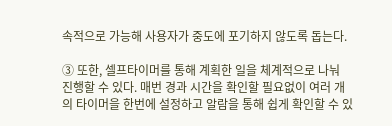속적으로 가능해 사용자가 중도에 포기하지 않도록 돕는다.

③ 또한, 셀프타이머를 통해 계획한 일을 체계적으로 나눠 진행할 수 있다. 매번 경과 시간을 확인할 필요없이 여러 개의 타이머을 한번에 설정하고 알람을 통해 쉽게 확인할 수 있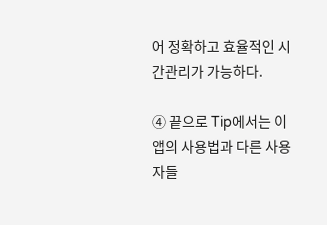어 정확하고 효율적인 시간관리가 가능하다.

④ 끝으로 Tip에서는 이 앱의 사용법과 다른 사용자들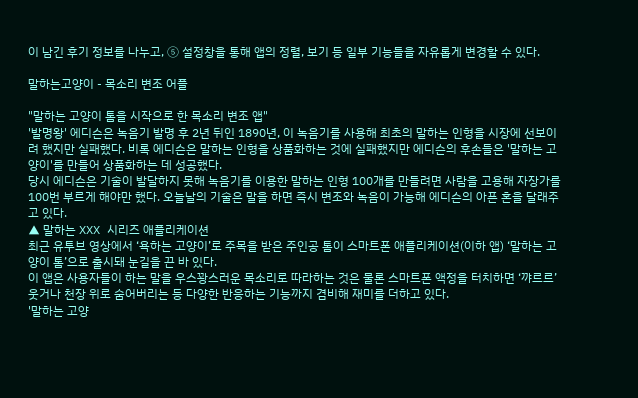이 남긴 후기 정보를 나누고, ⑤ 설정창을 통해 앱의 정렬, 보기 등 일부 기능들을 자유롭게 변경할 수 있다.

말하는고양이 - 목소리 변조 어플

"말하는 고양이 톰을 시작으로 한 목소리 변조 앱"
'발명왕' 에디슨은 녹음기 발명 후 2년 뒤인 1890년, 이 녹음기를 사용해 최초의 말하는 인형을 시장에 선보이려 했지만 실패했다. 비록 에디슨은 말하는 인형을 상품화하는 것에 실패했지만 에디슨의 후손들은 '말하는 고양이'를 만들어 상품화하는 데 성공했다.
당시 에디슨은 기술이 발달하지 못해 녹음기를 이용한 말하는 인형 100개를 만들려면 사람을 고용해 자장가를 100번 부르게 해야만 했다. 오늘날의 기술은 말을 하면 즉시 변조와 녹음이 가능해 에디슨의 아픈 혼을 달래주고 있다.
▲ 말하는 XXX 시리즈 애플리케이션
최근 유투브 영상에서 ‘욕하는 고양이’로 주목을 받은 주인공 톰이 스마트폰 애플리케이션(이하 앱) ‘말하는 고양이 톰’으로 출시돼 눈길을 끈 바 있다.
이 앱은 사용자들이 하는 말을 우스꽝스러운 목소리로 따라하는 것은 물론 스마트폰 액정을 터치하면 ‘꺄르르’ 웃거나 천장 위로 숨어버리는 등 다양한 반응하는 기능까지 겸비해 재미를 더하고 있다.
'말하는 고양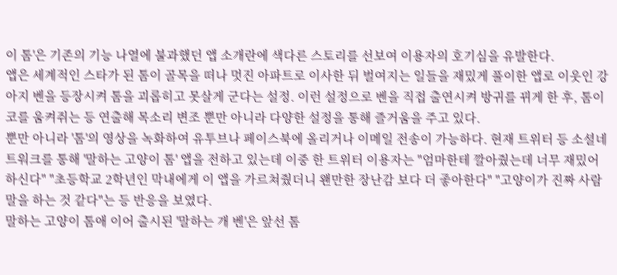이 톰'은 기존의 기능 나열에 불과했던 앱 소개란에 색다른 스토리를 선보여 이용자의 호기심을 유발한다.
앱은 세계적인 스타가 된 톰이 골목을 떠나 멋진 아파트로 이사한 뒤 벌여지는 일들을 재밌게 풀이한 앱로 이웃인 강아지 벤을 등장시켜 톰을 괴롭히고 못살게 군다는 설정. 이런 설정으로 벤을 직접 출연시켜 방귀를 뀌게 한 후, 톰이 코를 움켜쥐는 등 연출해 목소리 변조 뿐만 아니라 다양한 설정을 통해 즐거움을 주고 있다.
뿐만 아니라 '톰'의 영상을 녹화하여 유투브나 페이스북에 올리거나 이메일 전송이 가능하다. 현재 트위터 등 소셜네트워크를 통해 '말하는 고양이 톰' 앱을 전하고 있는데 이중 한 트위터 이용자는 "엄마한테 깔아줬는데 너무 재밌어 하신다" "초등학교 2학년인 막내에게 이 앱을 가르쳐줬더니 왠만한 장난감 보다 더 좋아한다" "고양이가 진짜 사람말을 하는 것 같다"는 등 반응을 보였다.
말하는 고양이 톰애 이어 출시된 '말하는 개 벤'은 앞선 톰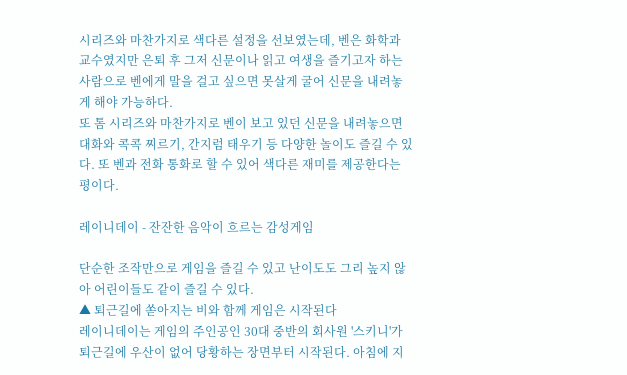시리즈와 마찬가지로 색다른 설정을 선보였는데, 벤은 화학과 교수였지만 은퇴 후 그저 신문이나 읽고 여생을 즐기고자 하는 사람으로 벤에게 말을 걸고 싶으면 못살게 굴어 신문을 내려놓게 해야 가능하다.
또 톰 시리즈와 마찬가지로 벤이 보고 있던 신문을 내려놓으면 대화와 콕콕 찌르기, 간지럼 태우기 등 다양한 놀이도 즐길 수 있다. 또 벤과 전화 통화로 할 수 있어 색다른 재미를 제공한다는 평이다.

레이니데이 - 잔잔한 음악이 흐르는 감성게임

단순한 조작만으로 게임을 즐길 수 있고 난이도도 그리 높지 않아 어린이들도 같이 즐길 수 있다.
▲ 퇴근길에 쏟아지는 비와 함께 게임은 시작된다
레이니데이는 게임의 주인공인 30대 중반의 회사원 '스키니'가 퇴근길에 우산이 없어 당황하는 장면부터 시작된다. 아침에 지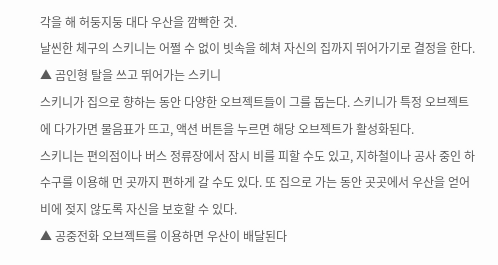각을 해 허둥지둥 대다 우산을 깜빡한 것.
날씬한 체구의 스키니는 어쩔 수 없이 빗속을 헤쳐 자신의 집까지 뛰어가기로 결정을 한다.
▲ 곰인형 탈을 쓰고 뛰어가는 스키니
스키니가 집으로 향하는 동안 다양한 오브젝트들이 그를 돕는다. 스키니가 특정 오브젝트에 다가가면 물음표가 뜨고, 액션 버튼을 누르면 해당 오브젝트가 활성화된다.
스키니는 편의점이나 버스 정류장에서 잠시 비를 피할 수도 있고, 지하철이나 공사 중인 하수구를 이용해 먼 곳까지 편하게 갈 수도 있다. 또 집으로 가는 동안 곳곳에서 우산을 얻어 비에 젖지 않도록 자신을 보호할 수 있다.
▲ 공중전화 오브젝트를 이용하면 우산이 배달된다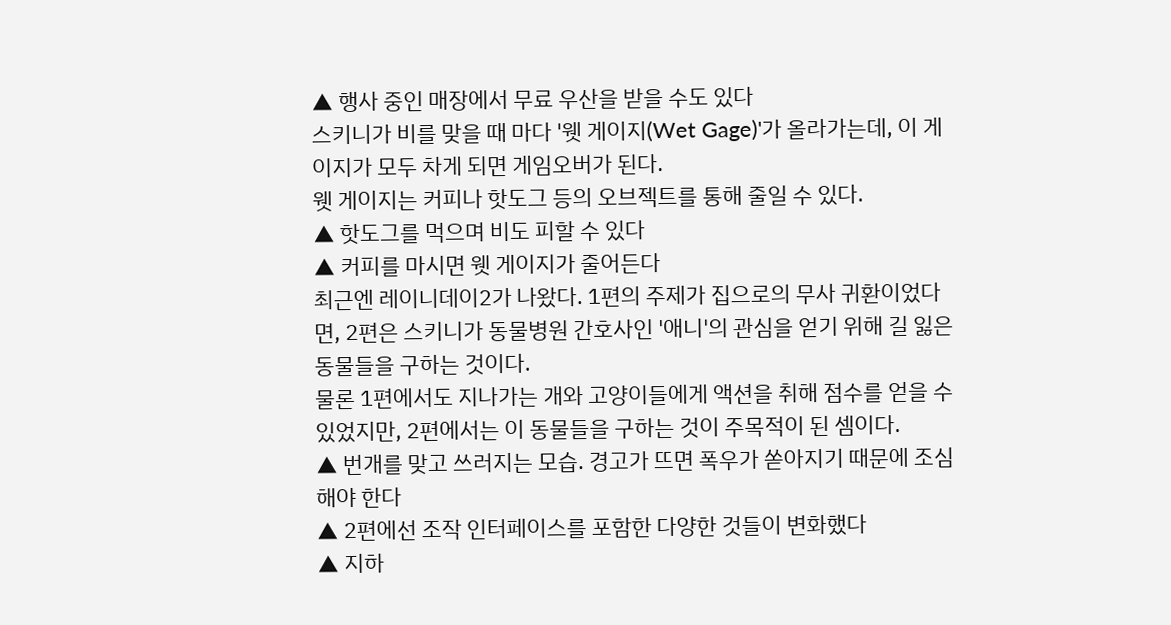▲ 행사 중인 매장에서 무료 우산을 받을 수도 있다
스키니가 비를 맞을 때 마다 '웻 게이지(Wet Gage)'가 올라가는데, 이 게이지가 모두 차게 되면 게임오버가 된다.
웻 게이지는 커피나 핫도그 등의 오브젝트를 통해 줄일 수 있다.
▲ 핫도그를 먹으며 비도 피할 수 있다
▲ 커피를 마시면 웻 게이지가 줄어든다
최근엔 레이니데이2가 나왔다. 1편의 주제가 집으로의 무사 귀환이었다면, 2편은 스키니가 동물병원 간호사인 '애니'의 관심을 얻기 위해 길 잃은 동물들을 구하는 것이다.
물론 1편에서도 지나가는 개와 고양이들에게 액션을 취해 점수를 얻을 수 있었지만, 2편에서는 이 동물들을 구하는 것이 주목적이 된 셈이다.
▲ 번개를 맞고 쓰러지는 모습. 경고가 뜨면 폭우가 쏟아지기 때문에 조심해야 한다
▲ 2편에선 조작 인터페이스를 포함한 다양한 것들이 변화했다
▲ 지하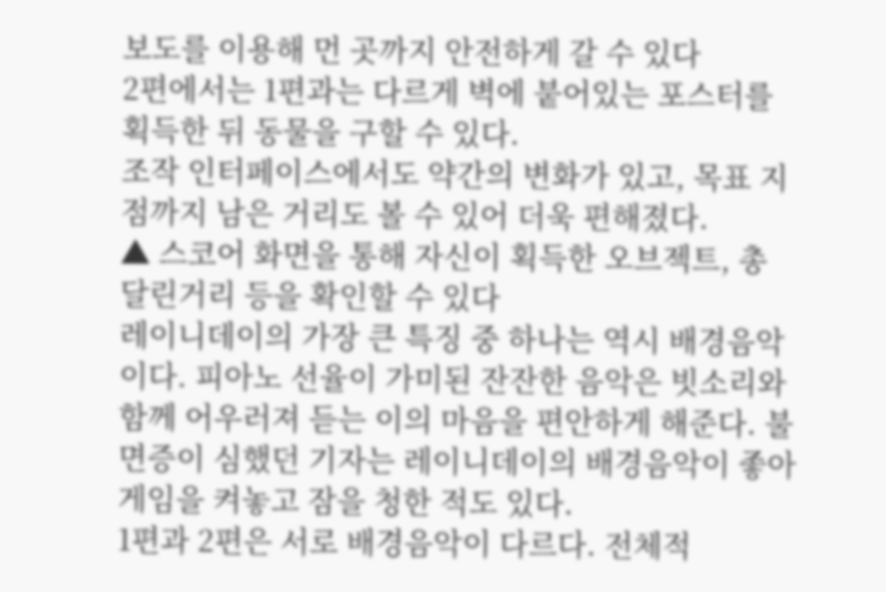보도를 이용해 먼 곳까지 안전하게 갈 수 있다
2편에서는 1편과는 다르게 벽에 붙어있는 포스터를 획득한 뒤 동물을 구할 수 있다.
조작 인터페이스에서도 약간의 변화가 있고, 목표 지점까지 남은 거리도 볼 수 있어 더욱 편해졌다.
▲ 스코어 화면을 통해 자신이 획득한 오브젝트, 총 달린거리 등을 확인할 수 있다
레이니데이의 가장 큰 특징 중 하나는 역시 배경음악이다. 피아노 선율이 가미된 잔잔한 음악은 빗소리와 함께 어우러져 듣는 이의 마음을 편안하게 해준다. 불면증이 심했던 기자는 레이니데이의 배경음악이 좋아 게임을 켜놓고 잠을 청한 적도 있다.
1편과 2편은 서로 배경음악이 다르다. 전체적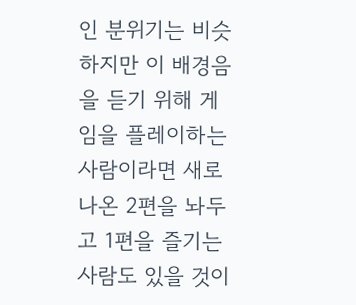인 분위기는 비슷하지만 이 배경음을 듣기 위해 게임을 플레이하는 사람이라면 새로 나온 2편을 놔두고 1편을 즐기는 사람도 있을 것이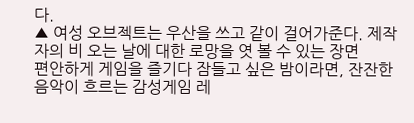다.
▲ 여성 오브젝트는 우산을 쓰고 같이 걸어가준다. 제작자의 비 오는 날에 대한 로망을 엿 볼 수 있는 장면
편안하게 게임을 즐기다 잠들고 싶은 밤이라면, 잔잔한 음악이 흐르는 감성게임 레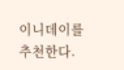이니데이를 추천한다.